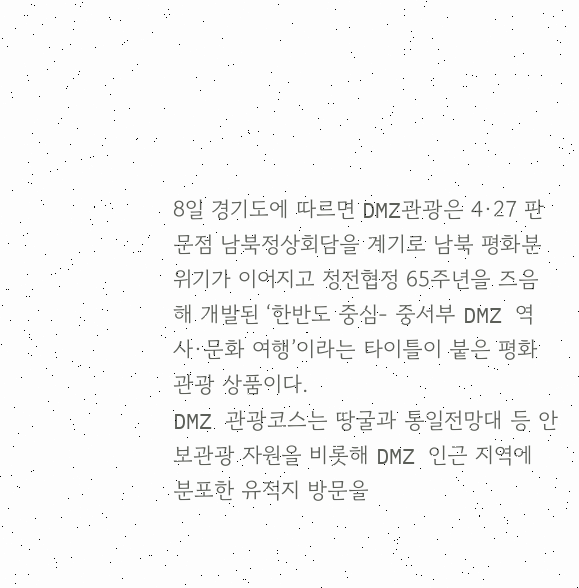8일 경기도에 따르면 DMZ관광은 4·27 판문점 남북정상회담을 계기로 남북 평화분위기가 이어지고 정전협정 65주년을 즈음해 개발된 ‘한반도 중심- 중서부 DMZ 역사·문화 여행’이라는 타이틀이 붙은 평화관광 상품이다.
DMZ 관광코스는 땅굴과 통일전망대 등 안보관광 자원을 비롯해 DMZ 인근 지역에 분포한 유적지 방문을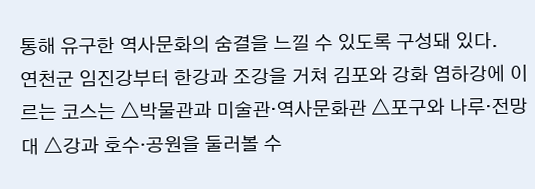통해 유구한 역사문화의 숨결을 느낄 수 있도록 구성돼 있다.
연천군 임진강부터 한강과 조강을 거쳐 김포와 강화 염하강에 이르는 코스는 △박물관과 미술관·역사문화관 △포구와 나루·전망대 △강과 호수·공원을 둘러볼 수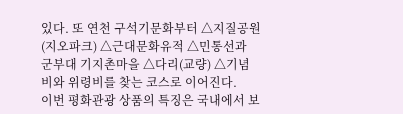있다. 또 연천 구석기문화부터 △지질공원(지오파크) △근대문화유적 △민통선과 군부대 기지촌마을 △다리(교량) △기념비와 위령비를 찾는 코스로 이어진다.
이번 평화관광 상품의 특징은 국내에서 보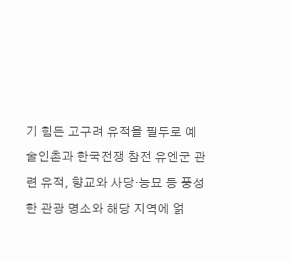기 힘든 고구려 유적을 필두로 예술인촌과 한국전쟁 참전 유엔군 관련 유적, 향교와 사당·능묘 등 풍성한 관광 명소와 해당 지역에 얽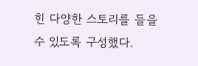힌 다양한 스토리를 들을 수 있도록 구성했다.